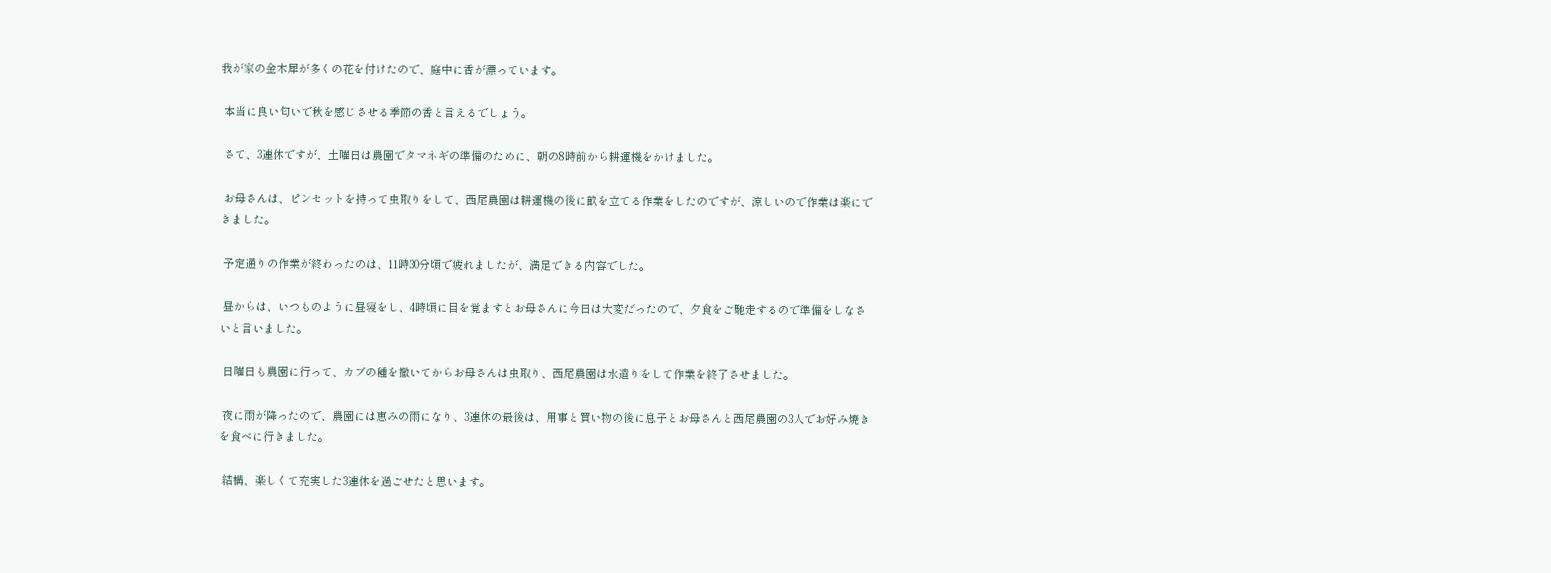我が家の金木犀が多くの花を付けたので、庭中に香が漂っています。

 本当に良い匂いで秋を感じさせる季節の香と言えるでしょう。

 さて、3連休ですが、土曜日は農園でタマネギの準備のために、朝の8時前から耕運機をかけました。

 お母さんは、ピンセットを持って虫取りをして、西尾農園は耕運機の後に畝を立てる作業をしたのですが、涼しいので作業は楽にできました。

 予定通りの作業が終わったのは、11時30分頃で疲れましたが、満足できる内容でした。

 昼からは、いつものように昼寝をし、4時頃に目を覚ますとお母さんに今日は大変だったので、夕食をご馳走するので準備をしなさいと言いました。

 日曜日も農園に行って、カブの種を撒いてからお母さんは虫取り、西尾農園は水遣りをして作業を終了させました。

 夜に雨が降ったので、農園には恵みの雨になり、3連休の最後は、用事と買い物の後に息子とお母さんと西尾農園の3人でお好み焼きを食べに行きました。

 結構、楽しくて充実した3連休を過ごせたと思います。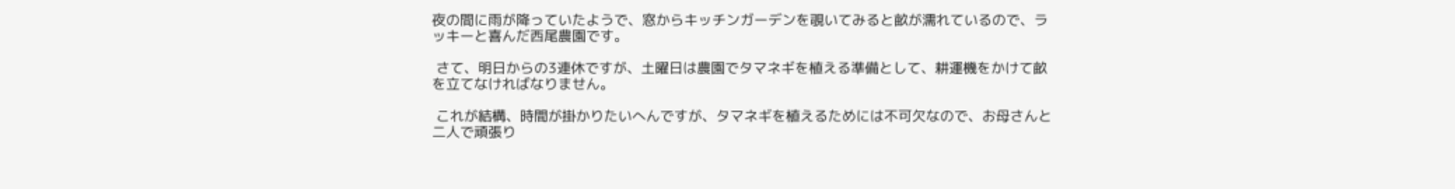夜の間に雨が降っていたようで、窓からキッチンガーデンを覗いてみると畝が濡れているので、ラッキーと喜んだ西尾農園です。

 さて、明日からの3連休ですが、土曜日は農園でタマネギを植える準備として、耕運機をかけて畝を立てなければなりません。

 これが結構、時間が掛かりたいへんですが、タマネギを植えるためには不可欠なので、お母さんと二人で頑張り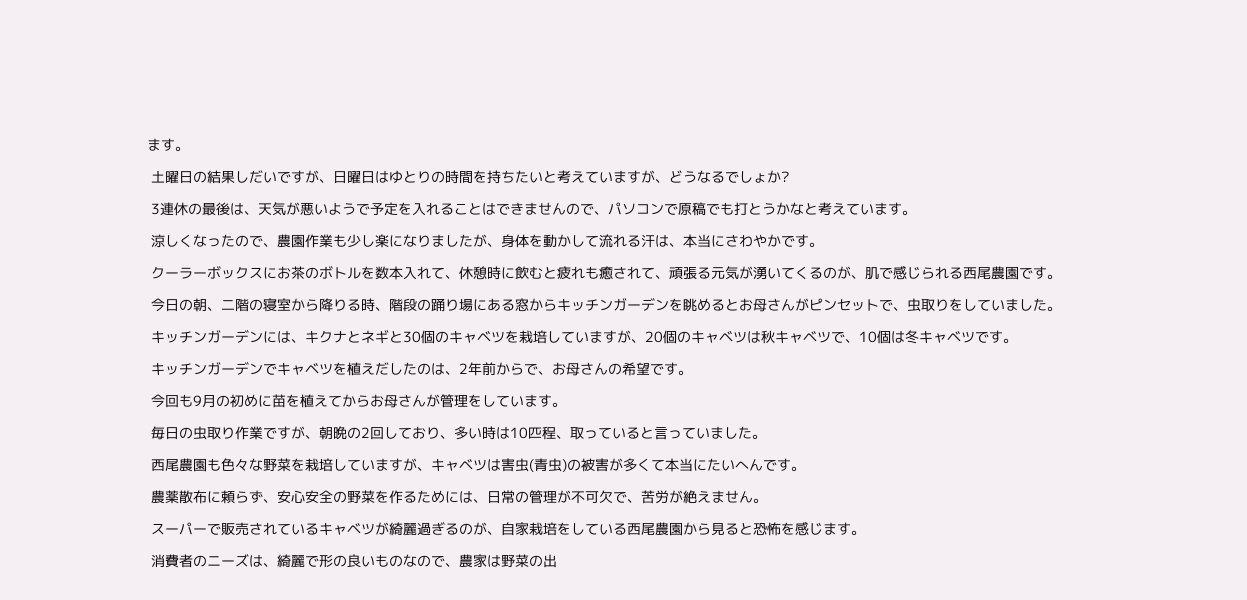ます。

 土曜日の結果しだいですが、日曜日はゆとりの時間を持ちたいと考えていますが、どうなるでしょか?

 3連休の最後は、天気が悪いようで予定を入れることはできませんので、パソコンで原稿でも打とうかなと考えています。

 涼しくなったので、農園作業も少し楽になりましたが、身体を動かして流れる汗は、本当にさわやかです。

 クーラーボックスにお茶のボトルを数本入れて、休憩時に飲むと疲れも癒されて、頑張る元気が湧いてくるのが、肌で感じられる西尾農園です。

 今日の朝、二階の寝室から降りる時、階段の踊り場にある窓からキッチンガーデンを眺めるとお母さんがピンセットで、虫取りをしていました。

 キッチンガーデンには、キクナとネギと30個のキャベツを栽培していますが、20個のキャベツは秋キャベツで、10個は冬キャベツです。

 キッチンガーデンでキャベツを植えだしたのは、2年前からで、お母さんの希望です。

 今回も9月の初めに苗を植えてからお母さんが管理をしています。

 毎日の虫取り作業ですが、朝晩の2回しており、多い時は10匹程、取っていると言っていました。

 西尾農園も色々な野菜を栽培していますが、キャベツは害虫(青虫)の被害が多くて本当にたいへんです。

 農薬散布に頼らず、安心安全の野菜を作るためには、日常の管理が不可欠で、苦労が絶えません。

 スーパーで販売されているキャベツが綺麗過ぎるのが、自家栽培をしている西尾農園から見ると恐怖を感じます。

 消費者のニーズは、綺麗で形の良いものなので、農家は野菜の出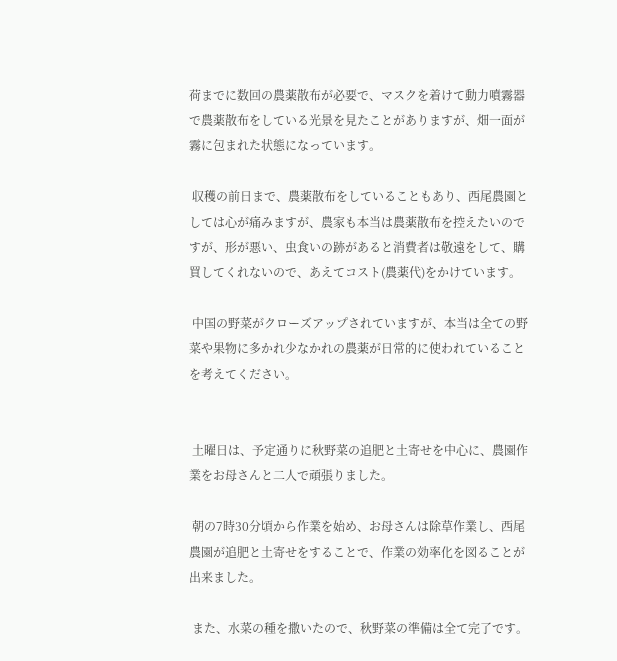荷までに数回の農薬散布が必要で、マスクを着けて動力噴霧器で農薬散布をしている光景を見たことがありますが、畑一面が霧に包まれた状態になっています。

 収穫の前日まで、農薬散布をしていることもあり、西尾農園としては心が痛みますが、農家も本当は農薬散布を控えたいのですが、形が悪い、虫食いの跡があると消費者は敬遠をして、購買してくれないので、あえてコスト(農薬代)をかけています。

 中国の野菜がクローズアップされていますが、本当は全ての野菜や果物に多かれ少なかれの農薬が日常的に使われていることを考えてください。


 土曜日は、予定通りに秋野菜の追肥と土寄せを中心に、農園作業をお母さんと二人で頑張りました。

 朝の7時30分頃から作業を始め、お母さんは除草作業し、西尾農園が追肥と土寄せをすることで、作業の効率化を図ることが出来ました。

 また、水菜の種を撒いたので、秋野菜の準備は全て完了です。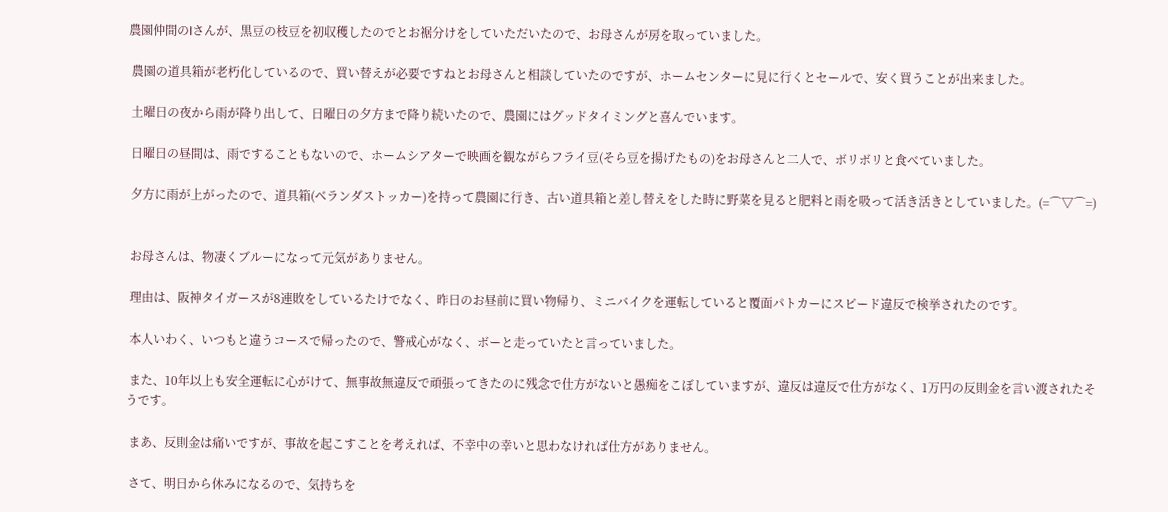農園仲間のIさんが、黒豆の枝豆を初収穫したのでとお裾分けをしていただいたので、お母さんが房を取っていました。

 農園の道具箱が老朽化しているので、買い替えが必要ですねとお母さんと相談していたのですが、ホームセンターに見に行くとセールで、安く買うことが出来ました。

 土曜日の夜から雨が降り出して、日曜日の夕方まで降り続いたので、農園にはグッドタイミングと喜んでいます。

 日曜日の昼間は、雨ですることもないので、ホームシアターで映画を観ながらフライ豆(そら豆を揚げたもの)をお母さんと二人で、ボリボリと食べていました。

 夕方に雨が上がったので、道具箱(ベランダストッカー)を持って農園に行き、古い道具箱と差し替えをした時に野菜を見ると肥料と雨を吸って活き活きとしていました。(=⌒▽⌒=)


 お母さんは、物凄くブルーになって元気がありません。

 理由は、阪神タイガースが8連敗をしているたけでなく、昨日のお昼前に買い物帰り、ミニバイクを運転していると覆面パトカーにスピード違反で検挙されたのです。

 本人いわく、いつもと違うコースで帰ったので、警戒心がなく、ボーと走っていたと言っていました。

 また、10年以上も安全運転に心がけて、無事故無違反で頑張ってきたのに残念で仕方がないと愚痴をこぼしていますが、違反は違反で仕方がなく、1万円の反則金を言い渡されたそうです。

 まあ、反則金は痛いですが、事故を起こすことを考えれば、不幸中の幸いと思わなければ仕方がありません。

 さて、明日から休みになるので、気持ちを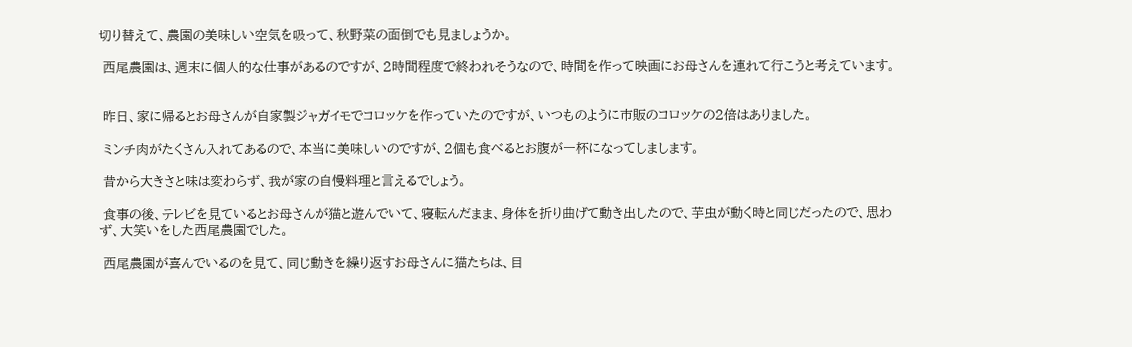切り替えて、農園の美味しい空気を吸って、秋野菜の面倒でも見ましょうか。

 西尾農園は、週末に個人的な仕事があるのですが、2時間程度で終われそうなので、時間を作って映画にお母さんを連れて行こうと考えています。


 昨日、家に帰るとお母さんが自家製ジャガイモでコロッケを作っていたのですが、いつものように市販のコロッケの2倍はありました。

 ミンチ肉がたくさん入れてあるので、本当に美味しいのですが、2個も食べるとお腹が一杯になってしまします。

 昔から大きさと味は変わらず、我が家の自慢料理と言えるでしょう。

 食事の後、テレビを見ているとお母さんが猫と遊んでいて、寝転んだまま、身体を折り曲げて動き出したので、芋虫が動く時と同じだったので、思わず、大笑いをした西尾農園でした。

 西尾農園が喜んでいるのを見て、同じ動きを繰り返すお母さんに猫たちは、目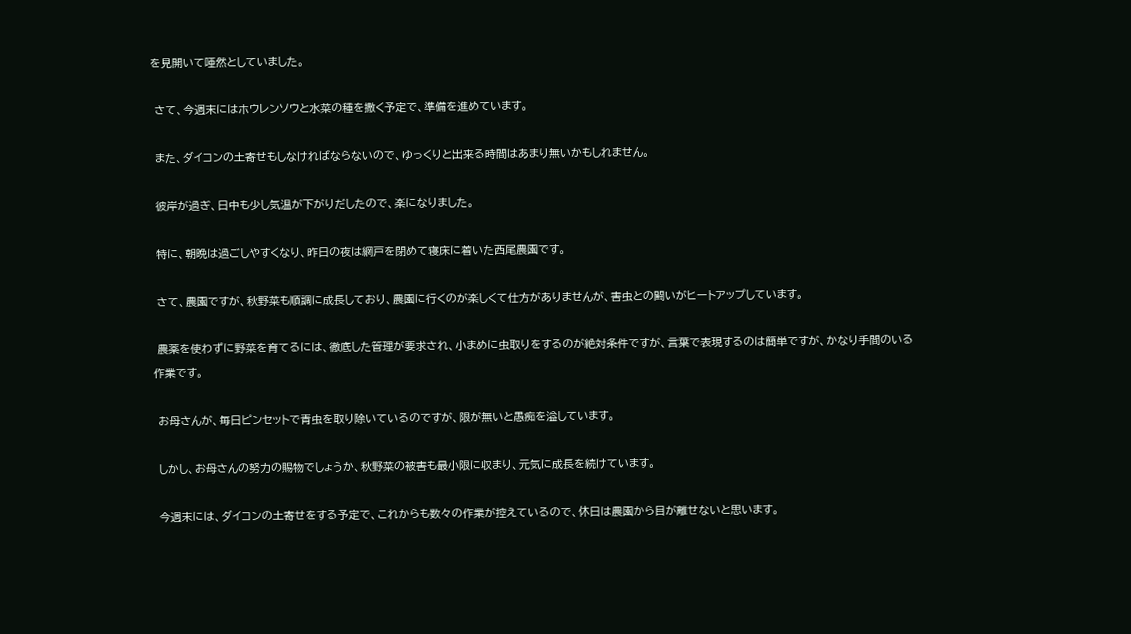を見開いて唖然としていました。

 さて、今週末にはホウレンソウと水菜の種を撒く予定で、準備を進めています。

 また、ダイコンの土寄せもしなければならないので、ゆっくりと出来る時間はあまり無いかもしれません。

 彼岸が過ぎ、日中も少し気温が下がりだしたので、楽になりました。

 特に、朝晩は過ごしやすくなり、昨日の夜は網戸を閉めて寝床に着いた西尾農園です。

 さて、農園ですが、秋野菜も順調に成長しており、農園に行くのが楽しくて仕方がありませんが、害虫との闘いがヒートアップしています。

 農薬を使わずに野菜を育てるには、徹底した管理が要求され、小まめに虫取りをするのが絶対条件ですが、言葉で表現するのは簡単ですが、かなり手間のいる作業です。

 お母さんが、毎日ピンセットで青虫を取り除いているのですが、限が無いと愚痴を溢しています。

 しかし、お母さんの努力の賜物でしょうか、秋野菜の被害も最小限に収まり、元気に成長を続けています。

 今週末には、ダイコンの土寄せをする予定で、これからも数々の作業が控えているので、休日は農園から目が離せないと思います。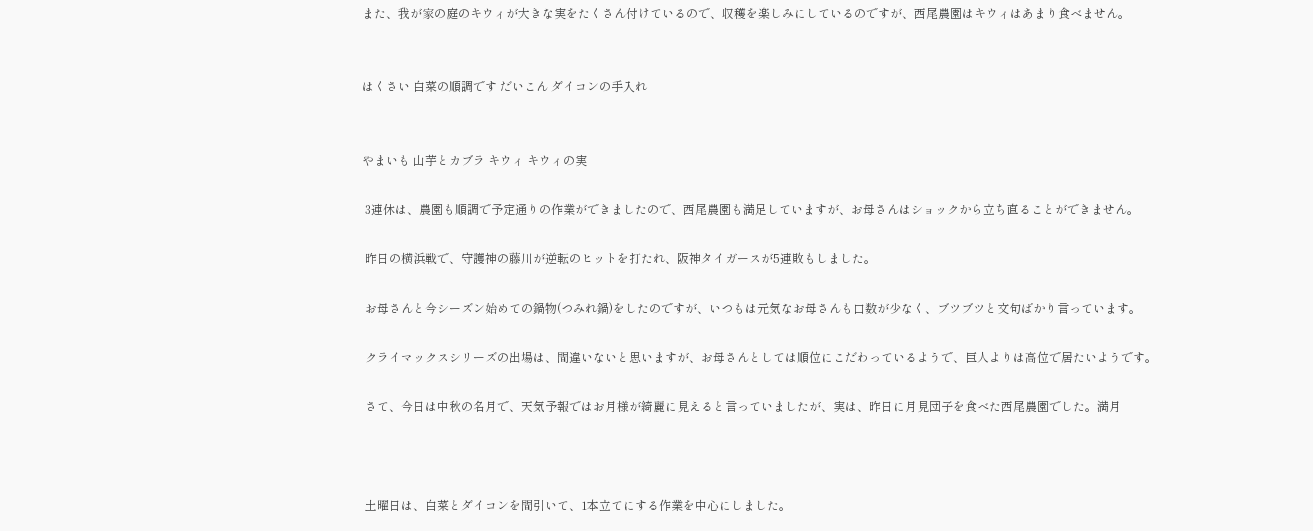また、我が家の庭のキウィが大きな実をたくさん付けているので、収穫を楽しみにしているのですが、西尾農園はキウィはあまり食べません。


はくさい 白菜の順調です だいこん ダイコンの手入れ


やまいも 山芋とカブラ キウィ キウィの実

 3連休は、農園も順調で予定通りの作業ができましたので、西尾農園も満足していますが、お母さんはショックから立ち直ることができません。

 昨日の横浜戦で、守護神の藤川が逆転のヒットを打たれ、阪神タイガースが5連敗もしました。

 お母さんと今シーズン始めての鍋物(つみれ鍋)をしたのですが、いつもは元気なお母さんも口数が少なく、ブツブツと文句ばかり言っています。

 クライマックスシリーズの出場は、間違いないと思いますが、お母さんとしては順位にこだわっているようで、巨人よりは高位で居たいようです。

 さて、今日は中秋の名月で、天気予報ではお月様が綺麗に見えると言っていましたが、実は、昨日に月見団子を食べた西尾農園でした。満月



 土曜日は、白菜とダイコンを間引いて、1本立てにする作業を中心にしました。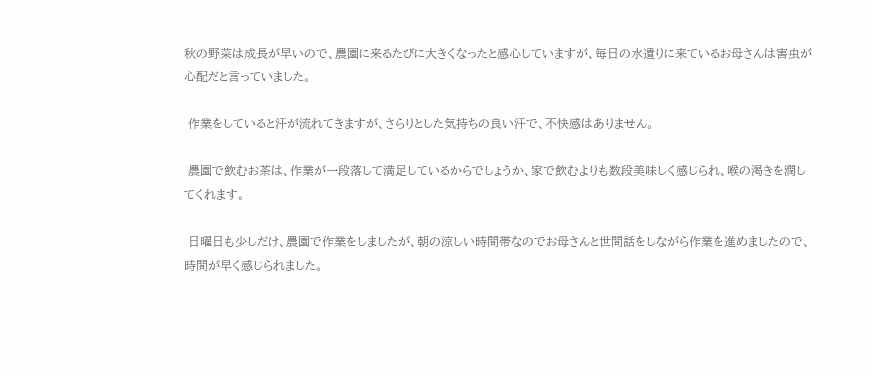秋の野菜は成長が早いので、農園に来るたびに大きくなったと感心していますが、毎日の水遣りに来ているお母さんは害虫が心配だと言っていました。

 作業をしていると汗が流れてきますが、さらりとした気持ちの良い汗で、不快感はありません。

 農園で飲むお茶は、作業が一段落して満足しているからでしょうか、家で飲むよりも数段美味しく感じられ、喉の渇きを潤してくれます。

 日曜日も少しだけ、農園で作業をしましたが、朝の涼しい時間帯なのでお母さんと世間話をしながら作業を進めましたので、時間が早く感じられました。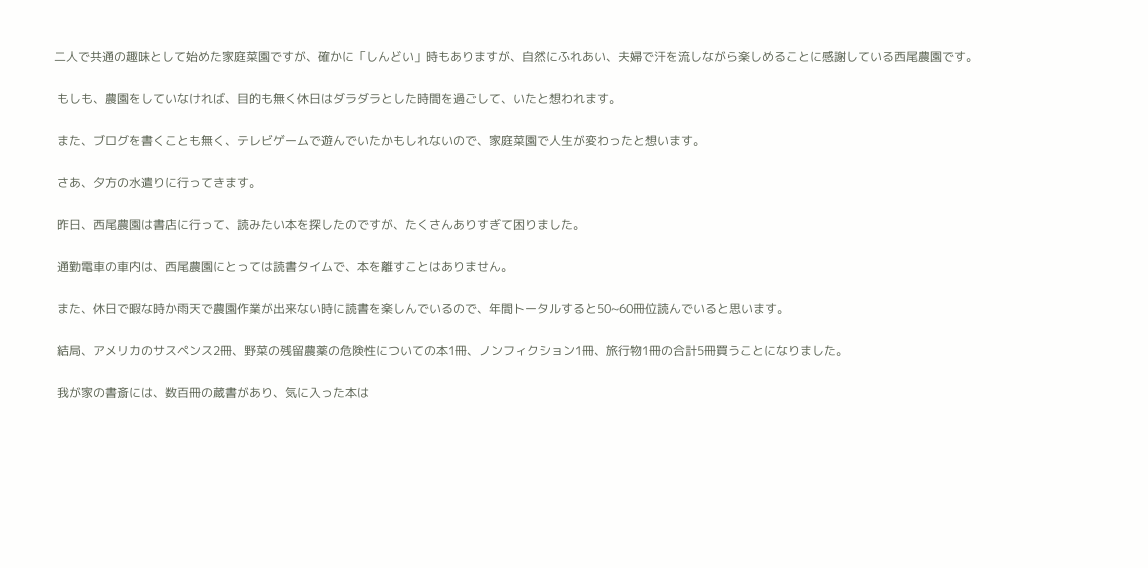二人で共通の趣味として始めた家庭菜園ですが、確かに「しんどい」時もありますが、自然にふれあい、夫婦で汗を流しながら楽しめることに感謝している西尾農園です。

 もしも、農園をしていなければ、目的も無く休日はダラダラとした時間を過ごして、いたと想われます。

 また、ブログを書くことも無く、テレビゲームで遊んでいたかもしれないので、家庭菜園で人生が変わったと想います。

 さあ、夕方の水遣りに行ってきます。

 昨日、西尾農園は書店に行って、読みたい本を探したのですが、たくさんありすぎて困りました。

 通勤電車の車内は、西尾農園にとっては読書タイムで、本を離すことはありません。

 また、休日で暇な時か雨天で農園作業が出来ない時に読書を楽しんでいるので、年間トータルすると50~60冊位読んでいると思います。

 結局、アメリカのサスペンス2冊、野菜の残留農薬の危険性についての本1冊、ノンフィクション1冊、旅行物1冊の合計5冊買うことになりました。

 我が家の書斎には、数百冊の蔵書があり、気に入った本は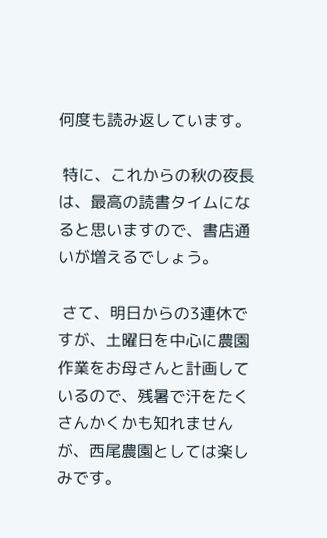何度も読み返しています。

 特に、これからの秋の夜長は、最高の読書タイムになると思いますので、書店通いが増えるでしょう。

 さて、明日からの3連休ですが、土曜日を中心に農園作業をお母さんと計画しているので、残暑で汗をたくさんかくかも知れませんが、西尾農園としては楽しみです。